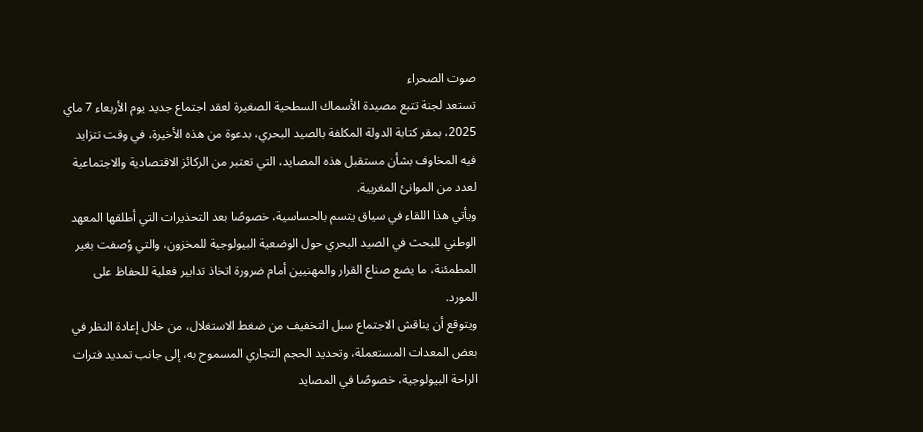صوت الصحراء
تستعد لجنة تتبع مصيدة الأسماك السطحية الصغيرة لعقد اجتماع جديد يوم الأربعاء 7 ماي 2025، بمقر كتابة الدولة المكلفة بالصيد البحري، بدعوة من هذه الأخيرة، في وقت تتزايد فيه المخاوف بشأن مستقبل هذه المصايد، التي تعتبر من الركائز الاقتصادية والاجتماعية لعدد من الموانئ المغربية.
ويأتي هذا اللقاء في سياق يتسم بالحساسية، خصوصًا بعد التحذيرات التي أطلقها المعهد الوطني للبحث في الصيد البحري حول الوضعية البيولوجية للمخزون، والتي وُصفت بغير المطمئنة، ما يضع صناع القرار والمهنيين أمام ضرورة اتخاذ تدابير فعلية للحفاظ على المورد.
ويتوقع أن يناقش الاجتماع سبل التخفيف من ضغط الاستغلال، من خلال إعادة النظر في بعض المعدات المستعملة، وتحديد الحجم التجاري المسموح به، إلى جانب تمديد فترات الراحة البيولوجية، خصوصًا في المصايد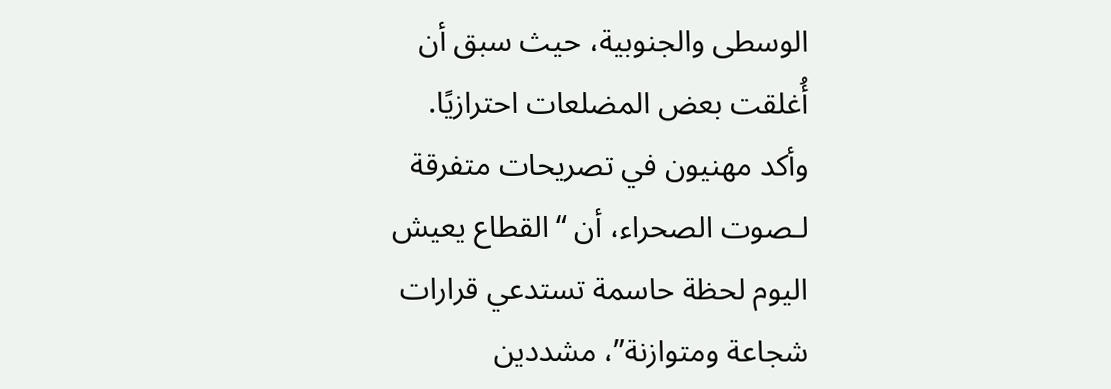الوسطى والجنوبية، حيث سبق أن أُغلقت بعض المضلعات احترازيًا.
وأكد مهنيون في تصريحات متفرقة لـصوت الصحراء، أن “القطاع يعيش اليوم لحظة حاسمة تستدعي قرارات شجاعة ومتوازنة”، مشددين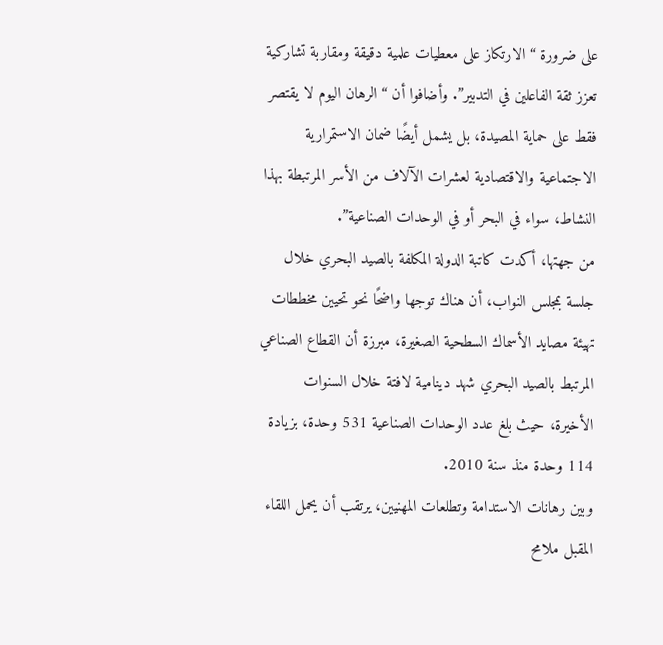على ضرورة “الارتكاز على معطيات علمية دقيقة ومقاربة تشاركية تعزز ثقة الفاعلين في التدبير”. وأضافوا أن “الرهان اليوم لا يقتصر فقط على حماية المصيدة، بل يشمل أيضًا ضمان الاستمرارية الاجتماعية والاقتصادية لعشرات الآلاف من الأسر المرتبطة بهذا النشاط، سواء في البحر أو في الوحدات الصناعية”.
من جهتها، أكدت كاتبة الدولة المكلفة بالصيد البحري خلال جلسة بمجلس النواب، أن هناك توجها واضحًا نحو تحيين مخططات تهيئة مصايد الأسماك السطحية الصغيرة، مبرزة أن القطاع الصناعي المرتبط بالصيد البحري شهد دينامية لافتة خلال السنوات الأخيرة، حيث بلغ عدد الوحدات الصناعية 531 وحدة، بزيادة 114 وحدة منذ سنة 2010.
وبين رهانات الاستدامة وتطلعات المهنيين، يرتقب أن يحمل اللقاء المقبل ملامح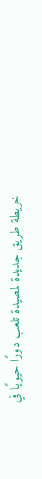خريطة طريق جديدة لمصيدة تلعب دورًا حيويًا في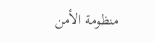منظومة الأمن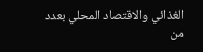الغذائي والاقتصاد المحلي بعدد من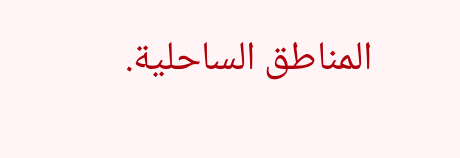المناطق الساحلية.